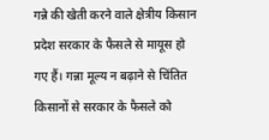गन्ने की खेती करने वाले क्षेत्रीय किसान प्रदेश सरकार के फैसले से मायूस हो गए हैं। गन्ना मूल्य न बढ़ाने से चिंतित किसानों से सरकार के फैसले को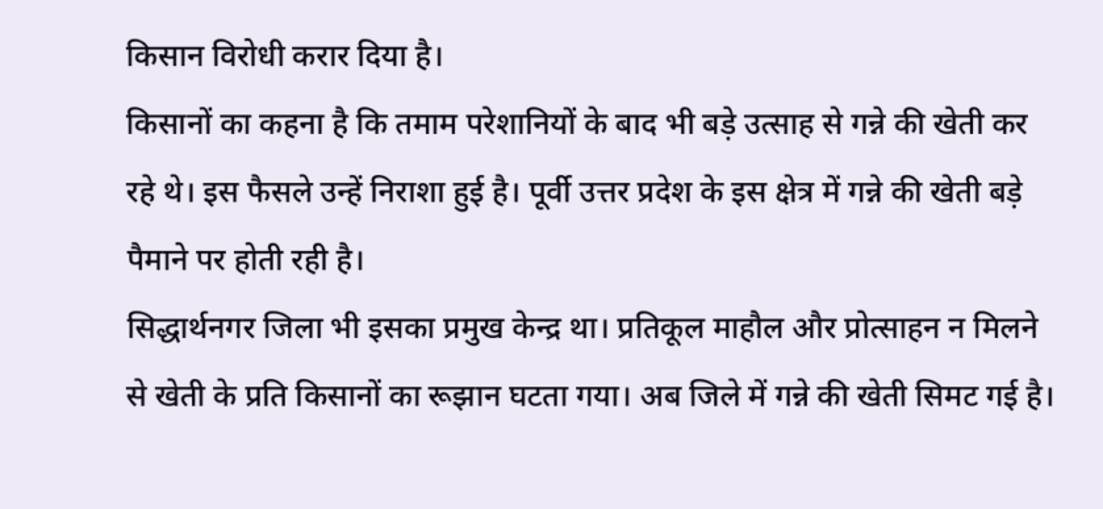किसान विरोधी करार दिया है।
किसानों का कहना है कि तमाम परेशानियों के बाद भी बड़े उत्साह से गन्ने की खेती कर रहे थे। इस फैसले उन्हें निराशा हुई है। पूर्वी उत्तर प्रदेश के इस क्षेत्र में गन्ने की खेती बड़े पैमाने पर होती रही है।
सिद्धार्थनगर जिला भी इसका प्रमुख केन्द्र था। प्रतिकूल माहौल और प्रोत्साहन न मिलने से खेती के प्रति किसानों का रूझान घटता गया। अब जिले में गन्ने की खेती सिमट गई है।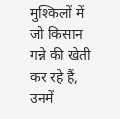मुश्किलों में जो किसान गन्ने की खेती कर रहे हैं, उनमें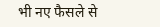भी नए फैसले से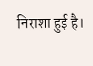निराशा हुई है।